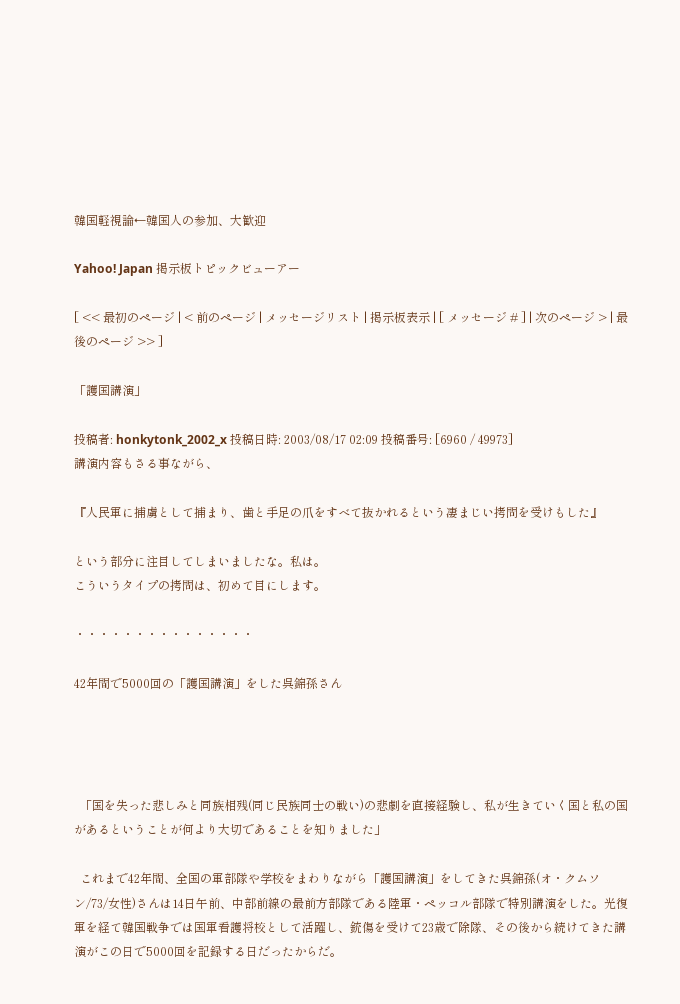韓国軽視論←韓国人の参加、大歓迎

Yahoo! Japan 掲示板トピックビューアー

[ << 最初のページ | < 前のページ | メッセージリスト | 掲示板表示 | [ メッセージ # ] | 次のページ > | 最後のページ >> ]

「護国講演」

投稿者: honkytonk_2002_x 投稿日時: 2003/08/17 02:09 投稿番号: [6960 / 49973]
講演内容もさる事ながら、

『人民軍に捕虜として捕まり、歯と手足の爪をすべて抜かれるという凄まじい拷問を受けもした』

という部分に注目してしまいましたな。私は。
こういうタイプの拷問は、初めて目にします。

・・・・・・・・・・・・・・・

42年間で5000回の「護国講演」をした呉錦孫さん




  「国を失った悲しみと同族相残(同じ民族同士の戦い)の悲劇を直接経験し、私が生きていく国と私の国があるということが何より大切であることを知りました」

  これまで42年間、全国の軍部隊や学校をまわりながら「護国講演」をしてきた呉錦孫(オ・クムソン/73/女性)さんは14日午前、中部前線の最前方部隊である陸軍・ペッコル部隊で特別講演をした。光復軍を経て韓国戦争では国軍看護将校として活躍し、銃傷を受けて23歳で除隊、その後から続けてきた講演がこの日で5000回を記録する日だったからだ。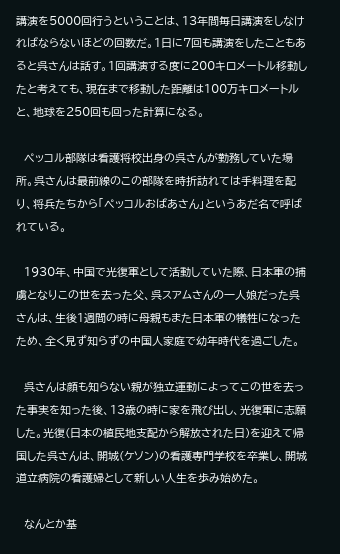講演を5000回行うということは、13年間毎日講演をしなければならないほどの回数だ。1日に7回も講演をしたこともあると呉さんは話す。1回講演する度に200キロメートル移動したと考えても、現在まで移動した距離は100万キロメートルと、地球を250回も回った計算になる。

  ペッコル部隊は看護将校出身の呉さんが勤務していた場所。呉さんは最前線のこの部隊を時折訪れては手料理を配り、将兵たちから「ペッコルおばあさん」というあだ名で呼ばれている。

  1930年、中国で光復軍として活動していた際、日本軍の捕虜となりこの世を去った父、呉スアムさんの一人娘だった呉さんは、生後1週間の時に母親もまた日本軍の犠牲になったため、全く見ず知らずの中国人家庭で幼年時代を過ごした。

  呉さんは顔も知らない親が独立運動によってこの世を去った事実を知った後、13歳の時に家を飛び出し、光復軍に志願した。光復(日本の植民地支配から解放された日)を迎えて帰国した呉さんは、開城(ケソン)の看護専門学校を卒業し、開城道立病院の看護婦として新しい人生を歩み始めた。

  なんとか基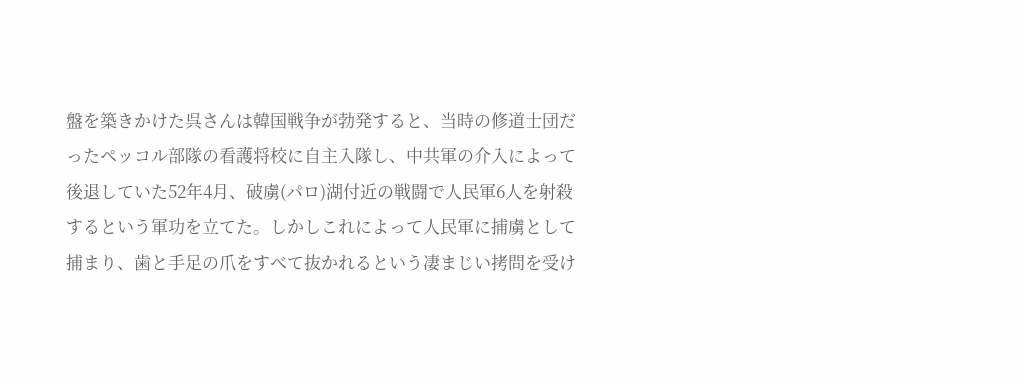盤を築きかけた呉さんは韓国戦争が勃発すると、当時の修道士団だったペッコル部隊の看護将校に自主入隊し、中共軍の介入によって後退していた52年4月、破虜(パロ)湖付近の戦闘で人民軍6人を射殺するという軍功を立てた。しかしこれによって人民軍に捕虜として捕まり、歯と手足の爪をすべて抜かれるという凄まじい拷問を受け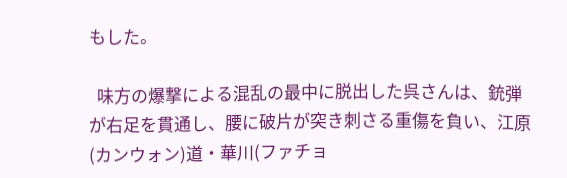もした。

  味方の爆撃による混乱の最中に脱出した呉さんは、銃弾が右足を貫通し、腰に破片が突き刺さる重傷を負い、江原(カンウォン)道・華川(ファチョ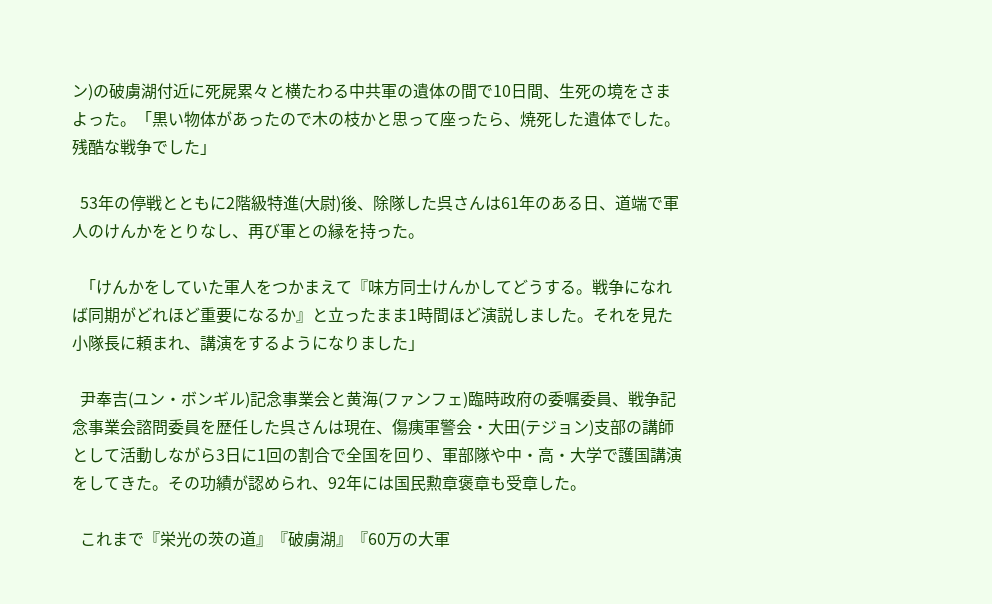ン)の破虜湖付近に死屍累々と横たわる中共軍の遺体の間で10日間、生死の境をさまよった。「黒い物体があったので木の枝かと思って座ったら、焼死した遺体でした。残酷な戦争でした」

  53年の停戦とともに2階級特進(大尉)後、除隊した呉さんは61年のある日、道端で軍人のけんかをとりなし、再び軍との縁を持った。

  「けんかをしていた軍人をつかまえて『味方同士けんかしてどうする。戦争になれば同期がどれほど重要になるか』と立ったまま1時間ほど演説しました。それを見た小隊長に頼まれ、講演をするようになりました」

  尹奉吉(ユン・ボンギル)記念事業会と黄海(ファンフェ)臨時政府の委嘱委員、戦争記念事業会諮問委員を歴任した呉さんは現在、傷痍軍警会・大田(テジョン)支部の講師として活動しながら3日に1回の割合で全国を回り、軍部隊や中・高・大学で護国講演をしてきた。その功績が認められ、92年には国民勲章褒章も受章した。

  これまで『栄光の茨の道』『破虜湖』『60万の大軍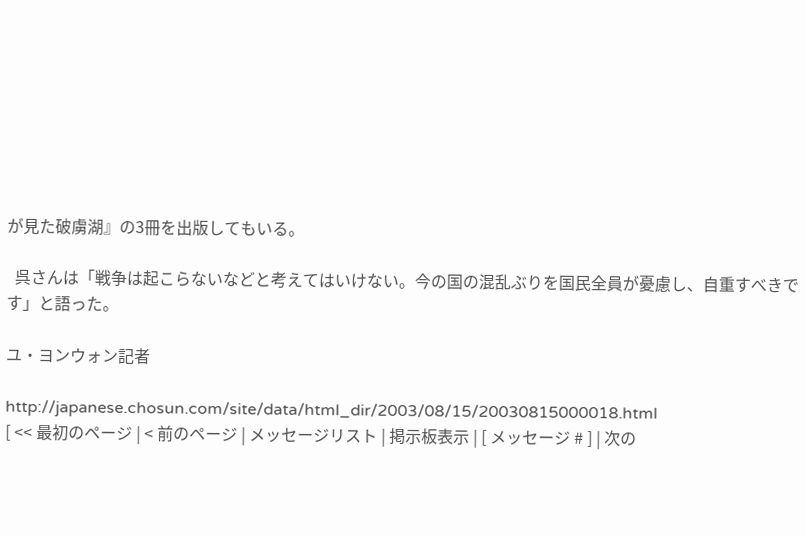が見た破虜湖』の3冊を出版してもいる。

  呉さんは「戦争は起こらないなどと考えてはいけない。今の国の混乱ぶりを国民全員が憂慮し、自重すべきです」と語った。

ユ・ヨンウォン記者

http://japanese.chosun.com/site/data/html_dir/2003/08/15/20030815000018.html
[ << 最初のページ | < 前のページ | メッセージリスト | 掲示板表示 | [ メッセージ # ] | 次の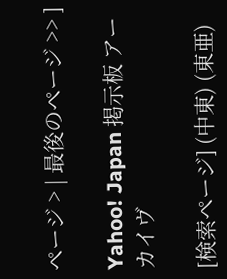ページ > | 最後のページ >> ]

Yahoo! Japan 掲示板 アーカイヴ

[検索ページ] (中東) (東亜)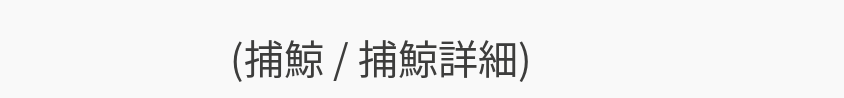(捕鯨 / 捕鯨詳細)